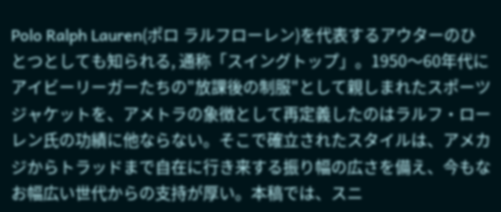Polo Ralph Lauren(ポロ ラルフローレン)を代表するアウターのひとつとしても知られる, 通称「スイングトップ」。1950〜60年代にアイビーリーガーたちの"放課後の制服"として親しまれたスポーツジャケットを、アメトラの象徴として再定義したのはラルフ・ローレン氏の功績に他ならない。そこで確立されたスタイルは、アメカジからトラッドまで自在に行き来する振り幅の広さを備え、今もなお幅広い世代からの支持が厚い。本稿では、スニ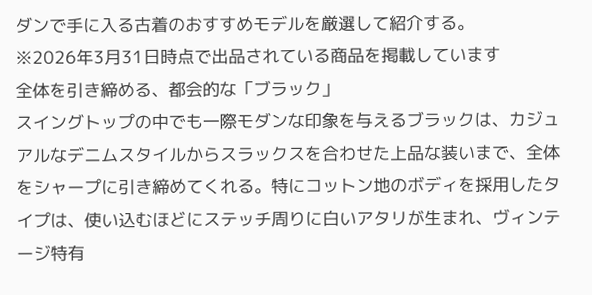ダンで手に入る古着のおすすめモデルを厳選して紹介する。
※2026年3月31日時点で出品されている商品を掲載しています
全体を引き締める、都会的な「ブラック」
スイングトップの中でも一際モダンな印象を与えるブラックは、カジュアルなデニムスタイルからスラックスを合わせた上品な装いまで、全体をシャープに引き締めてくれる。特にコットン地のボディを採用したタイプは、使い込むほどにステッチ周りに白いアタリが生まれ、ヴィンテージ特有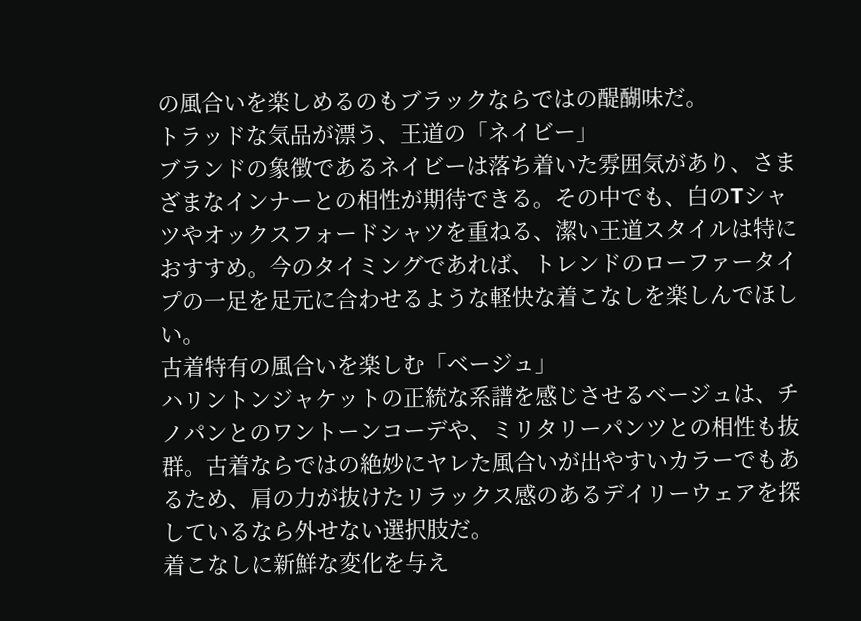の風合いを楽しめるのもブラックならではの醍醐味だ。
トラッドな気品が漂う、王道の「ネイビー」
ブランドの象徴であるネイビーは落ち着いた雰囲気があり、さまざまなインナーとの相性が期待できる。その中でも、白のTシャツやオックスフォードシャツを重ねる、潔い王道スタイルは特におすすめ。今のタイミングであれば、トレンドのローファータイプの一足を足元に合わせるような軽快な着こなしを楽しんでほしい。
古着特有の風合いを楽しむ「ベージュ」
ハリントンジャケットの正統な系譜を感じさせるベージュは、チノパンとのワントーンコーデや、ミリタリーパンツとの相性も抜群。古着ならではの絶妙にヤレた風合いが出やすいカラーでもあるため、肩の力が抜けたリラックス感のあるデイリーウェアを探しているなら外せない選択肢だ。
着こなしに新鮮な変化を与え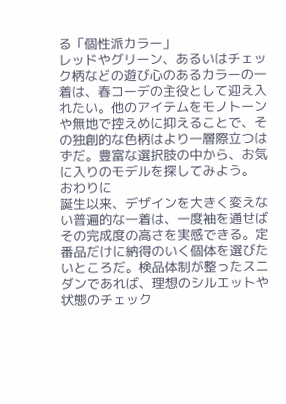る「個性派カラー」
レッドやグリーン、あるいはチェック柄などの遊び心のあるカラーの一着は、春コーデの主役として迎え入れたい。他のアイテムをモノトーンや無地で控えめに抑えることで、その独創的な色柄はより一層際立つはずだ。豊富な選択肢の中から、お気に入りのモデルを探してみよう。
おわりに
誕生以来、デザインを大きく変えない普遍的な一着は、一度袖を通せばその完成度の高さを実感できる。定番品だけに納得のいく個体を選びたいところだ。検品体制が整ったスニダンであれば、理想のシルエットや状態のチェック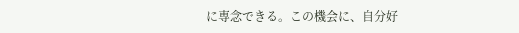に専念できる。この機会に、自分好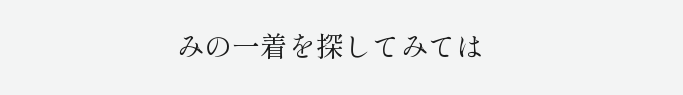みの一着を探してみては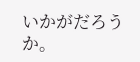いかがだろうか。